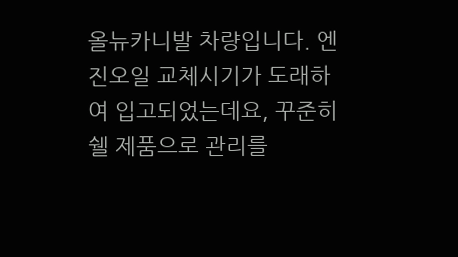올뉴카니발 차량입니다. 엔진오일 교체시기가 도래하여 입고되었는데요, 꾸준히 쉘 제품으로 관리를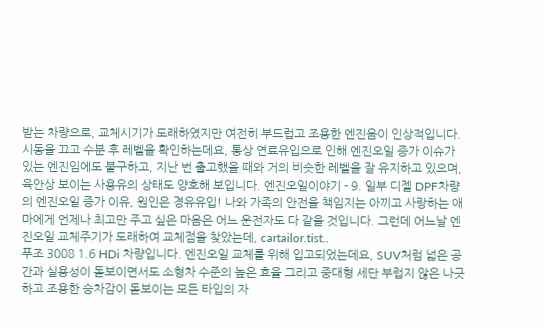받는 차량으로, 교체시기가 도래하였지만 여전히 부드럽고 조용한 엔진음이 인상적입니다. 시동을 끄고 수분 후 레벨을 확인하는데요, 통상 연료유입으로 인해 엔진오일 증가 이슈가 있는 엔진임에도 불구하고, 지난 번 출고했을 때와 거의 비슷한 레벨을 잘 유지하고 있으며, 육안상 보이는 사용유의 상태도 양호해 보입니다. 엔진오일이야기 - 9. 일부 디젤 DPF차량의 엔진오일 증가 이유, 원인은 경유유입! 나와 가족의 안전을 책임지는 아끼고 사랑하는 애마에게 언제나 최고만 주고 싶은 마음은 어느 운전자도 다 같을 것입니다. 그런데 어느날 엔진오일 교체주기가 도래하여 교체점을 찾았는데, cartailor.tist..
푸조 3008 1.6 HDi 차량입니다. 엔진오일 교체를 위해 입고되었는데요, SUV처럼 넓은 공간과 실용성이 돋보이면서도 소형차 수준의 높은 효율 그리고 중대형 세단 부럽지 않은 나긋하고 조용한 승차감이 돋보이는 모든 타입의 자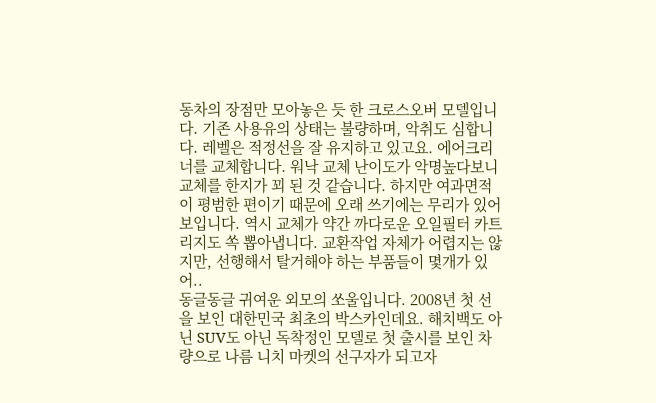동차의 장점만 모아놓은 듯 한 크로스오버 모델입니다. 기존 사용유의 상태는 불량하며, 악취도 심합니다. 레벨은 적정선을 잘 유지하고 있고요. 에어크리너를 교체합니다. 워낙 교체 난이도가 악명높다보니 교체를 한지가 꾀 된 것 같습니다. 하지만 여과면적이 평범한 편이기 때문에 오래 쓰기에는 무리가 있어 보입니다. 역시 교체가 약간 까다로운 오일필터 카트리지도 쏙 뽑아냅니다. 교환작업 자체가 어렵지는 않지만, 선행해서 탈거해야 하는 부품들이 몇개가 있어..
동글동글 귀여운 외모의 쏘울입니다. 2008년 첫 선을 보인 대한민국 최초의 박스카인데요. 해치백도 아닌 SUV도 아닌 독착정인 모델로 첫 출시를 보인 차량으로 나름 니치 마켓의 선구자가 되고자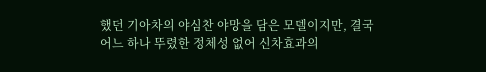했던 기아차의 야심찬 야망을 담은 모델이지만, 결국 어느 하나 뚜렸한 정체성 없어 신차효과의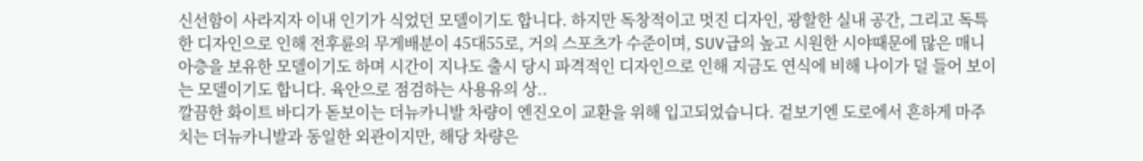신선함이 사라지자 이내 인기가 식었던 모델이기도 합니다. 하지만 독창적이고 멋진 디자인, 광할한 실내 공간, 그리고 독특한 디자인으로 인해 전후륜의 무게배분이 45대55로, 거의 스포츠가 수준이며, SUV급의 높고 시원한 시야때문에 많은 매니아층을 보유한 모델이기도 하며 시간이 지나도 출시 당시 파격적인 디자인으로 인해 지금도 연식에 비해 나이가 덜 들어 보이는 모델이기도 합니다. 육안으로 점검하는 사용유의 상..
깔끔한 화이트 바디가 돋보이는 더뉴카니발 차량이 엔진오이 교환을 위해 입고되었습니다. 겉보기엔 도로에서 흔하게 마주치는 더뉴카니발과 동일한 외관이지만, 해당 차량은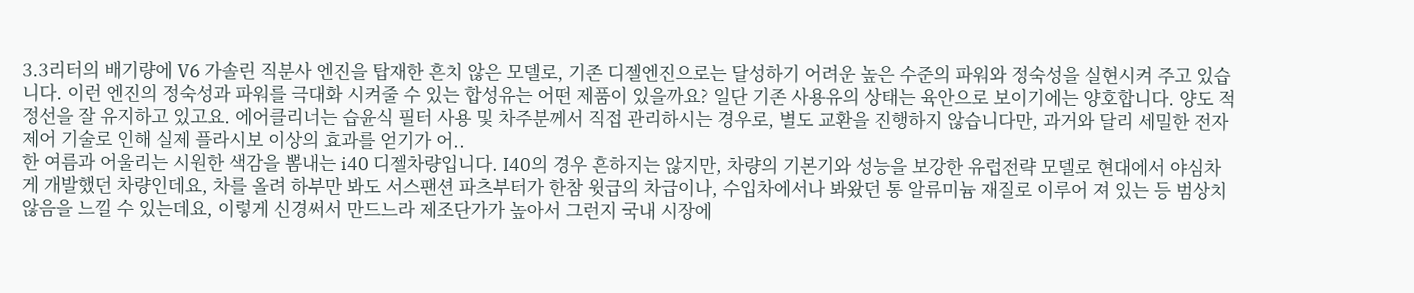3.3리터의 배기량에 V6 가솔린 직분사 엔진을 탑재한 흔치 않은 모델로, 기존 디젤엔진으로는 달성하기 어려운 높은 수준의 파워와 정숙성을 실현시켜 주고 있습니다. 이런 엔진의 정숙성과 파워를 극대화 시켜줄 수 있는 합성유는 어떤 제품이 있을까요? 일단 기존 사용유의 상태는 육안으로 보이기에는 양호합니다. 양도 적정선을 잘 유지하고 있고요. 에어클리너는 습윤식 필터 사용 및 차주분께서 직접 관리하시는 경우로, 별도 교환을 진행하지 않습니다만, 과거와 달리 세밀한 전자제어 기술로 인해 실제 플라시보 이상의 효과를 얻기가 어..
한 여름과 어울리는 시원한 색감을 뽐내는 i40 디젤차량입니다. I40의 경우 흔하지는 않지만, 차량의 기본기와 성능을 보강한 유럽전략 모델로 현대에서 야심차게 개발했던 차량인데요, 차를 올려 하부만 봐도 서스팬션 파츠부터가 한참 윗급의 차급이나, 수입차에서나 봐왔던 통 알류미늄 재질로 이루어 져 있는 등 범상치 않음을 느낄 수 있는데요, 이렇게 신경써서 만드느라 제조단가가 높아서 그런지 국내 시장에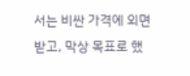서는 비싼 가격에 외면받고, 막상 목표로 했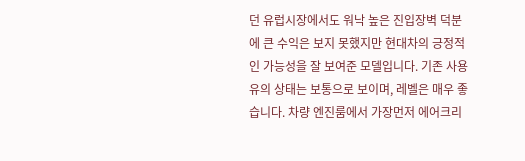던 유럽시장에서도 워낙 높은 진입장벽 덕분에 큰 수익은 보지 못했지만 현대차의 긍정적인 가능성을 잘 보여준 모델입니다. 기존 사용유의 상태는 보통으로 보이며, 레벨은 매우 좋습니다. 차량 엔진룸에서 가장먼저 에어크리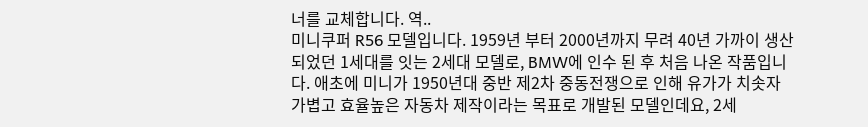너를 교체합니다. 역..
미니쿠퍼 R56 모델입니다. 1959년 부터 2000년까지 무려 40년 가까이 생산되었던 1세대를 잇는 2세대 모델로, BMW에 인수 된 후 처음 나온 작품입니다. 애초에 미니가 1950년대 중반 제2차 중동전쟁으로 인해 유가가 치솟자 가볍고 효율높은 자동차 제작이라는 목표로 개발된 모델인데요, 2세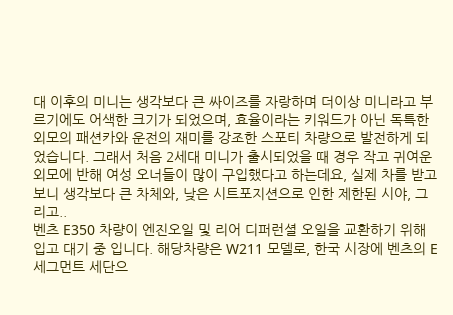대 이후의 미니는 생각보다 큰 싸이즈를 자랑하며 더이상 미니라고 부르기에도 어색한 크기가 되었으며, 효율이라는 키워드가 아닌 독특한 외모의 패션카와 운전의 재미를 강조한 스포티 차량으로 발전하게 되었습니다. 그래서 처음 2세대 미니가 출시되었을 때 경우 작고 귀여운 외모에 반해 여성 오너들이 많이 구입했다고 하는데요, 실제 차를 받고 보니 생각보다 큰 차체와, 낮은 시트포지션으로 인한 제한된 시야, 그리고..
벤츠 E350 차량이 엔진오일 및 리어 디퍼런셜 오일을 교환하기 위해 입고 대기 중 입니다. 해당차량은 W211 모델로, 한국 시장에 벤츠의 E세그먼트 세단으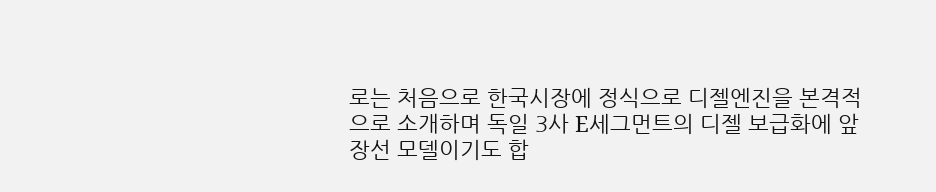로는 처음으로 한국시장에 정식으로 디젤엔진을 본격적으로 소개하며 독일 3사 E세그먼트의 디젤 보급화에 앞장선 모델이기도 합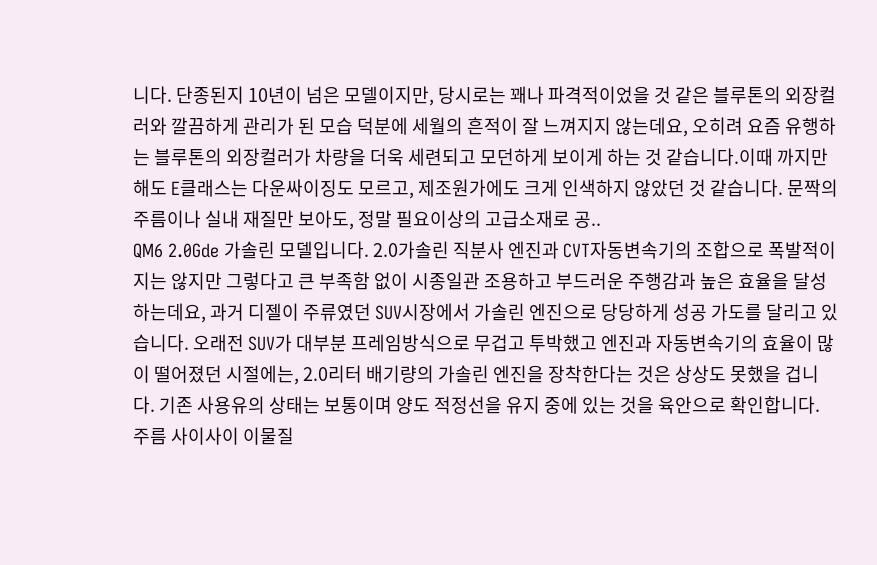니다. 단종된지 10년이 넘은 모델이지만, 당시로는 꽤나 파격적이었을 것 같은 블루톤의 외장컬러와 깔끔하게 관리가 된 모습 덕분에 세월의 흔적이 잘 느껴지지 않는데요, 오히려 요즘 유행하는 블루톤의 외장컬러가 차량을 더욱 세련되고 모던하게 보이게 하는 것 같습니다.이때 까지만 해도 E클래스는 다운싸이징도 모르고, 제조원가에도 크게 인색하지 않았던 것 같습니다. 문짝의 주름이나 실내 재질만 보아도, 정말 필요이상의 고급소재로 공..
QM6 2.0Gde 가솔린 모델입니다. 2.0가솔린 직분사 엔진과 CVT자동변속기의 조합으로 폭발적이지는 않지만 그렇다고 큰 부족함 없이 시종일관 조용하고 부드러운 주행감과 높은 효율을 달성하는데요, 과거 디젤이 주류였던 SUV시장에서 가솔린 엔진으로 당당하게 성공 가도를 달리고 있습니다. 오래전 SUV가 대부분 프레임방식으로 무겁고 투박했고 엔진과 자동변속기의 효율이 많이 떨어졌던 시절에는, 2.0리터 배기량의 가솔린 엔진을 장착한다는 것은 상상도 못했을 겁니다. 기존 사용유의 상태는 보통이며 양도 적정선을 유지 중에 있는 것을 육안으로 확인합니다. 주름 사이사이 이물질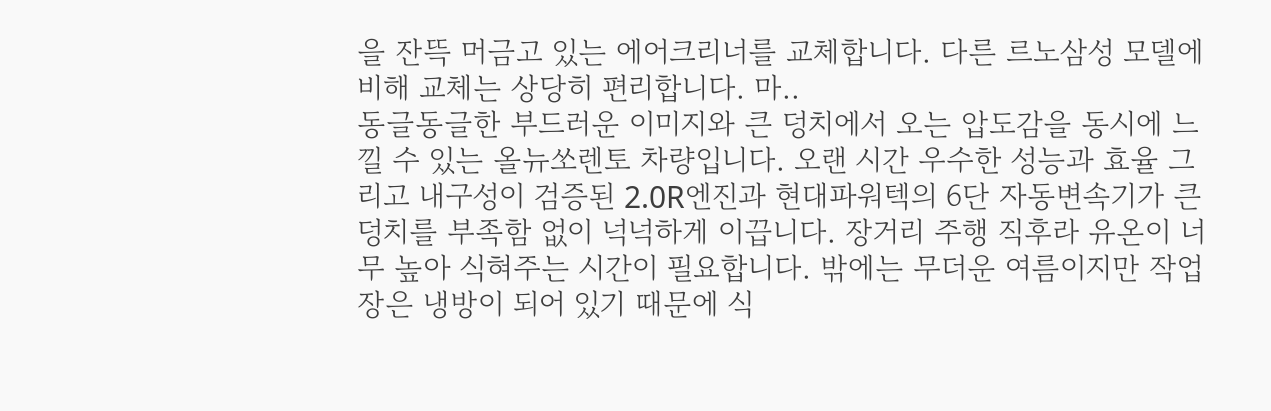을 잔뜩 머금고 있는 에어크리너를 교체합니다. 다른 르노삼성 모델에 비해 교체는 상당히 편리합니다. 마..
동글동글한 부드러운 이미지와 큰 덩치에서 오는 압도감을 동시에 느낄 수 있는 올뉴쏘렌토 차량입니다. 오랜 시간 우수한 성능과 효율 그리고 내구성이 검증된 2.0R엔진과 현대파워텍의 6단 자동변속기가 큰 덩치를 부족함 없이 넉넉하게 이끕니다. 장거리 주행 직후라 유온이 너무 높아 식혀주는 시간이 필요합니다. 밖에는 무더운 여름이지만 작업장은 냉방이 되어 있기 때문에 식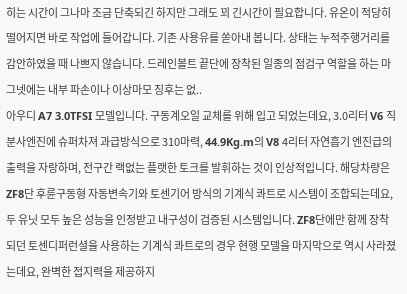히는 시간이 그나마 조금 단축되긴 하지만 그래도 꾀 긴시간이 필요합니다. 유온이 적당히 떨어지면 바로 작업에 들어갑니다. 기존 사용유를 쏟아내 봅니다. 상태는 누적주행거리를 감안하였을 때 나쁘지 않습니다. 드레인볼트 끝단에 장착된 일종의 점검구 역할을 하는 마그넷에는 내부 파손이나 이상마모 징후는 없..
아우디 A7 3.0TFSI 모델입니다. 구동계오일 교체를 위해 입고 되었는데요, 3.0리터 V6 직분사엔진에 슈퍼차져 과급방식으로 310마력, 44.9Kg.m의 V8 4리터 자연흡기 엔진급의 출력을 자랑하며, 전구간 랙없는 플랫한 토크를 발휘하는 것이 인상적입니다. 해당차량은 ZF8단 후륜구동형 자동변속기와 토센기어 방식의 기계식 콰트로 시스템이 조합되는데요, 두 유닛 모두 높은 성능을 인정받고 내구성이 검증된 시스템입니다. ZF8단에만 함께 장착되던 토센디퍼런셜을 사용하는 기계식 콰트로의 경우 현행 모델을 마지막으로 역시 사라졌는데요, 완벽한 접지력을 제공하지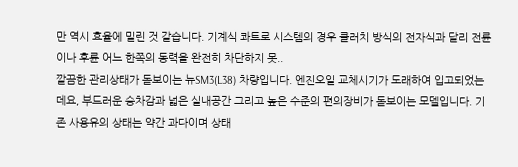만 역시 효율에 밀린 것 같습니다. 기계식 콰트로 시스템의 경우 클러치 방식의 전자식과 달리 전륜이나 후륜 어느 한쪽의 동력을 완전히 차단하지 못..
깔끔한 관리상태가 돋보이는 뉴SM3(L38) 차량입니다. 엔진오일 교체시기가 도래하여 입고되었는데요, 부드러운 승차감과 넓은 실내공간 그리고 높은 수준의 편의장비가 돋보이는 모델입니다. 기존 사용유의 상태는 약간 과다이며 상태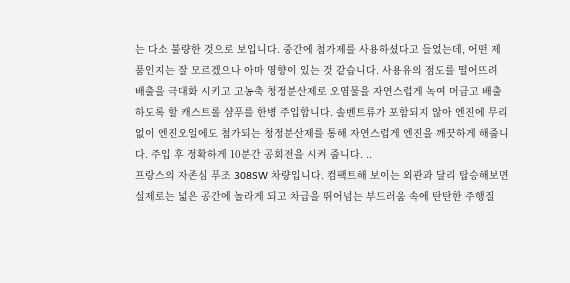는 다소 불량한 것으로 보입니다. 중간에 첨가제를 사용하셨다고 들었는데, 어떤 제품인지는 잘 모르겠으나 아마 영향이 있는 것 같습니다. 사용유의 점도를 떨어뜨려 배출을 극대화 시키고 고농축 청정분산제로 오염물을 자연스럽게 녹여 머금고 배출하도록 할 캐스트롤 샴푸를 한병 주입합니다. 솔벤트류가 포함되지 않아 엔진에 무리 없이 엔진오일에도 첨가되는 청정분산제를 통해 자연스럽게 엔진을 깨끗하게 해줍니다. 주입 후 정확하게 10분간 공회전을 시켜 줍니다. ..
프랑스의 자존심 푸조 308SW 차량입니다. 컴팩트해 보이는 외관과 달리 탑승해보면 실제로는 넓은 공간에 놀라게 되고 차급을 뛰어넘는 부드러움 속에 탄탄한 주행질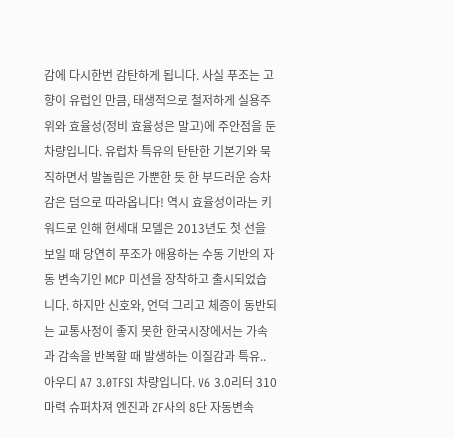감에 다시한번 감탄하게 됩니다. 사실 푸조는 고향이 유럽인 만큼, 태생적으로 철저하게 실용주위와 효율성(정비 효율성은 말고)에 주안점을 둔 차량입니다. 유럽차 특유의 탄탄한 기본기와 묵직하면서 발놀림은 가뿐한 듯 한 부드러운 승차감은 덤으로 따라옵니다! 역시 효율성이라는 키워드로 인해 현세대 모델은 2013년도 첫 선을 보일 때 당연히 푸조가 애용하는 수동 기반의 자동 변속기인 MCP 미션을 장착하고 출시되었습니다. 하지만 신호와, 언덕 그리고 체증이 동반되는 교통사정이 좋지 못한 한국시장에서는 가속과 감속을 반복할 때 발생하는 이질감과 특유..
아우디 A7 3.0TFSI 차량입니다. V6 3.0리터 310마력 슈퍼차져 엔진과 ZF사의 8단 자동변속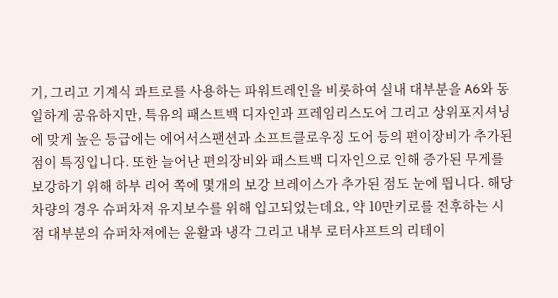기, 그리고 기계식 콰트로를 사용하는 파워트레인을 비롯하여 실내 대부분을 A6와 동일하게 공유하지만, 특유의 패스트백 디자인과 프레임리스도어 그리고 상위포지셔닝에 맞게 높은 등급에는 에어서스팬션과 소프트클로우징 도어 등의 편이장비가 추가된 점이 특징입니다. 또한 늘어난 편의장비와 패스트백 디자인으로 인해 증가된 무게를 보강하기 위해 하부 리어 쪽에 몇개의 보강 브레이스가 추가된 점도 눈에 띕니다. 해당 차량의 경우 슈퍼차져 유지보수를 위해 입고되었는데요, 약 10만키로를 전후하는 시점 대부분의 슈퍼차져에는 윤활과 냉각 그리고 내부 로터샤프트의 리테이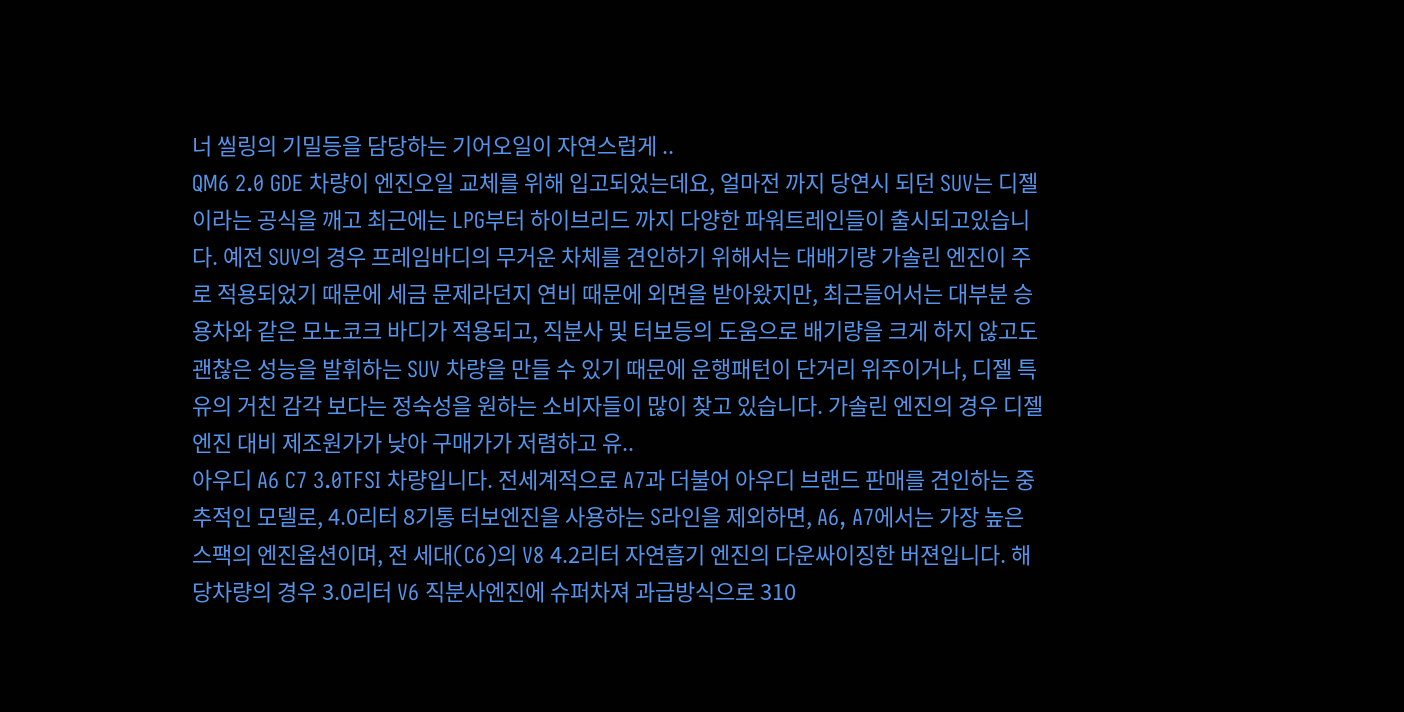너 씰링의 기밀등을 담당하는 기어오일이 자연스럽게 ..
QM6 2.0 GDE 차량이 엔진오일 교체를 위해 입고되었는데요, 얼마전 까지 당연시 되던 SUV는 디젤이라는 공식을 깨고 최근에는 LPG부터 하이브리드 까지 다양한 파워트레인들이 출시되고있습니다. 예전 SUV의 경우 프레임바디의 무거운 차체를 견인하기 위해서는 대배기량 가솔린 엔진이 주로 적용되었기 때문에 세금 문제라던지 연비 때문에 외면을 받아왔지만, 최근들어서는 대부분 승용차와 같은 모노코크 바디가 적용되고, 직분사 및 터보등의 도움으로 배기량을 크게 하지 않고도 괜찮은 성능을 발휘하는 SUV 차량을 만들 수 있기 때문에 운행패턴이 단거리 위주이거나, 디젤 특유의 거친 감각 보다는 정숙성을 원하는 소비자들이 많이 찾고 있습니다. 가솔린 엔진의 경우 디젤엔진 대비 제조원가가 낮아 구매가가 저렴하고 유..
아우디 A6 C7 3.0TFSI 차량입니다. 전세계적으로 A7과 더불어 아우디 브랜드 판매를 견인하는 중추적인 모델로, 4.0리터 8기통 터보엔진을 사용하는 S라인을 제외하면, A6, A7에서는 가장 높은 스팩의 엔진옵션이며, 전 세대(C6)의 V8 4.2리터 자연흡기 엔진의 다운싸이징한 버젼입니다. 해당차량의 경우 3.0리터 V6 직분사엔진에 슈퍼차져 과급방식으로 310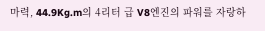마력, 44.9Kg.m의 4리터 급 V8엔진의 파워를 자랑하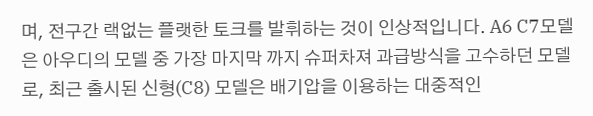며, 전구간 랙없는 플랫한 토크를 발휘하는 것이 인상적입니다. A6 C7모델은 아우디의 모델 중 가장 마지막 까지 슈퍼차져 과급방식을 고수하던 모델로, 최근 출시된 신형(C8) 모델은 배기압을 이용하는 대중적인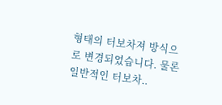형태의 터보차져 방식으로 변경되었습니다. 물론 일반적인 터보차..